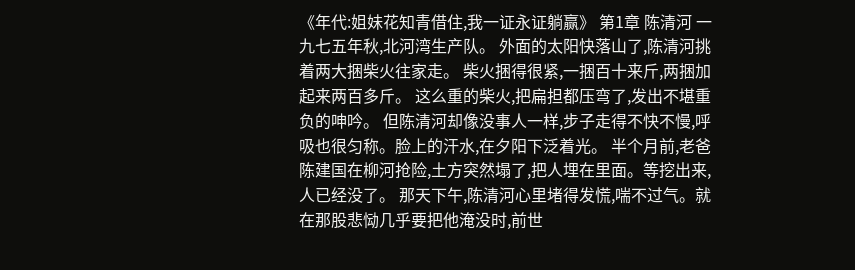《年代:姐妹花知青借住,我一证永证躺赢》 第1章 陈清河 一九七五年秋,北河湾生产队。 外面的太阳快落山了,陈清河挑着两大捆柴火往家走。 柴火捆得很紧,一捆百十来斤,两捆加起来两百多斤。 这么重的柴火,把扁担都压弯了,发出不堪重负的呻吟。 但陈清河却像没事人一样,步子走得不快不慢,呼吸也很匀称。脸上的汗水,在夕阳下泛着光。 半个月前,老爸陈建国在柳河抢险,土方突然塌了,把人埋在里面。等挖出来,人已经没了。 那天下午,陈清河心里堵得发慌,喘不过气。就在那股悲恸几乎要把他淹没时,前世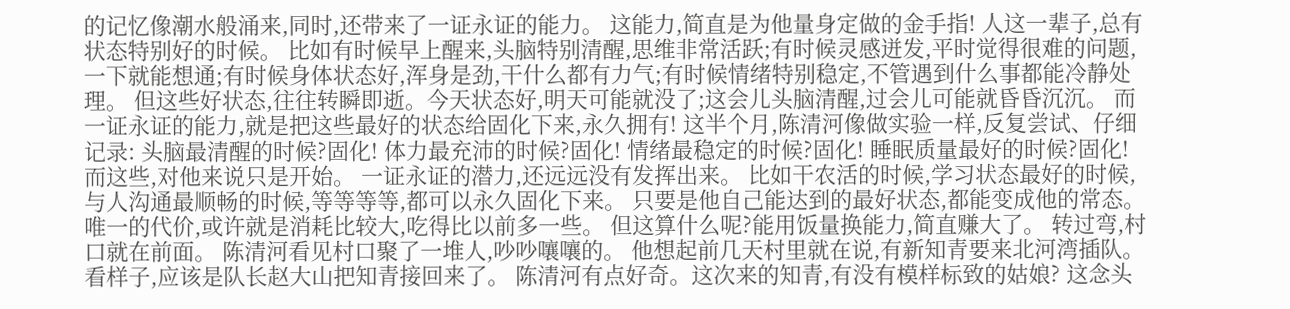的记忆像潮水般涌来,同时,还带来了一证永证的能力。 这能力,简直是为他量身定做的金手指! 人这一辈子,总有状态特别好的时候。 比如有时候早上醒来,头脑特别清醒,思维非常活跃;有时候灵感迸发,平时觉得很难的问题,一下就能想通;有时候身体状态好,浑身是劲,干什么都有力气;有时候情绪特别稳定,不管遇到什么事都能冷静处理。 但这些好状态,往往转瞬即逝。今天状态好,明天可能就没了;这会儿头脑清醒,过会儿可能就昏昏沉沉。 而一证永证的能力,就是把这些最好的状态给固化下来,永久拥有! 这半个月,陈清河像做实验一样,反复尝试、仔细记录: 头脑最清醒的时候?固化! 体力最充沛的时候?固化! 情绪最稳定的时候?固化! 睡眠质量最好的时候?固化! 而这些,对他来说只是开始。 一证永证的潜力,还远远没有发挥出来。 比如干农活的时候,学习状态最好的时候,与人沟通最顺畅的时候,等等等等,都可以永久固化下来。 只要是他自己能达到的最好状态,都能变成他的常态。 唯一的代价,或许就是消耗比较大,吃得比以前多一些。 但这算什么呢?能用饭量换能力,简直赚大了。 转过弯,村口就在前面。 陈清河看见村口聚了一堆人,吵吵嚷嚷的。 他想起前几天村里就在说,有新知青要来北河湾插队。 看样子,应该是队长赵大山把知青接回来了。 陈清河有点好奇。这次来的知青,有没有模样标致的姑娘? 这念头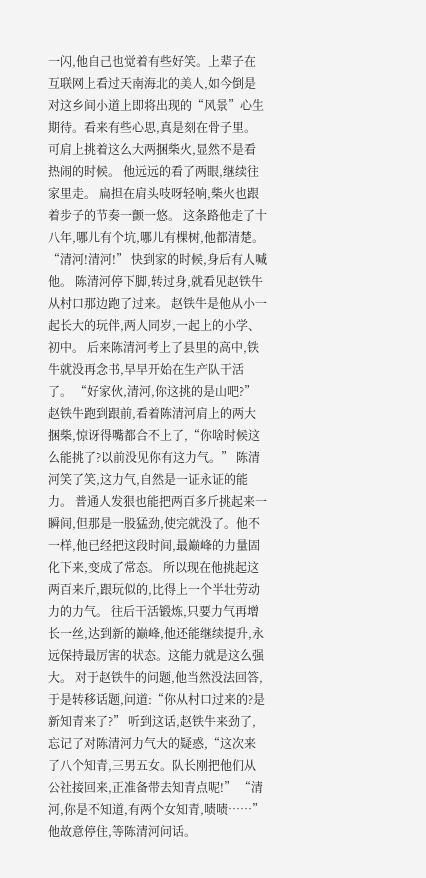一闪,他自己也觉着有些好笑。上辈子在互联网上看过天南海北的美人,如今倒是对这乡间小道上即将出现的“风景”心生期待。看来有些心思,真是刻在骨子里。 可肩上挑着这么大两捆柴火,显然不是看热闹的时候。 他远远的看了两眼,继续往家里走。 扁担在肩头吱呀轻响,柴火也跟着步子的节奏一颤一悠。 这条路他走了十八年,哪儿有个坑,哪儿有棵树,他都清楚。 “清河!清河!” 快到家的时候,身后有人喊他。 陈清河停下脚,转过身,就看见赵铁牛从村口那边跑了过来。 赵铁牛是他从小一起长大的玩伴,两人同岁,一起上的小学、初中。 后来陈清河考上了县里的高中,铁牛就没再念书,早早开始在生产队干活了。 “好家伙,清河,你这挑的是山吧?” 赵铁牛跑到跟前,看着陈清河肩上的两大捆柴,惊讶得嘴都合不上了,“你啥时候这么能挑了?以前没见你有这力气。” 陈清河笑了笑,这力气,自然是一证永证的能力。 普通人发狠也能把两百多斤挑起来一瞬间,但那是一股猛劲,使完就没了。他不一样,他已经把这段时间,最巅峰的力量固化下来,变成了常态。 所以现在他挑起这两百来斤,跟玩似的,比得上一个半壮劳动力的力气。 往后干活锻炼,只要力气再增长一丝,达到新的巅峰,他还能继续提升,永远保持最厉害的状态。这能力就是这么强大。 对于赵铁牛的问题,他当然没法回答,于是转移话题,问道:“你从村口过来的?是新知青来了?” 听到这话,赵铁牛来劲了,忘记了对陈清河力气大的疑惑,“这次来了八个知青,三男五女。队长刚把他们从公社接回来,正准备带去知青点呢!” “清河,你是不知道,有两个女知青,啧啧……” 他故意停住,等陈清河问话。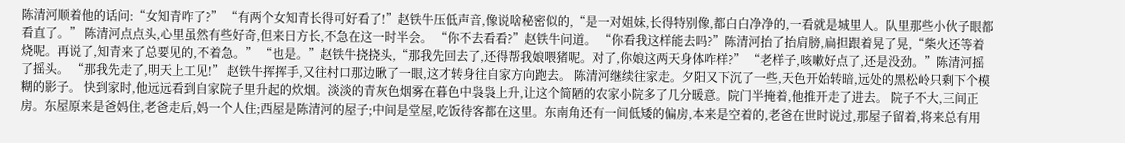陈清河顺着他的话问:“女知青咋了?” “有两个女知青长得可好看了!”赵铁牛压低声音,像说啥秘密似的,“是一对姐妹,长得特别像,都白白净净的,一看就是城里人。队里那些小伙子眼都看直了。” 陈清河点点头,心里虽然有些好奇,但来日方长,不急在这一时半会。 “你不去看看?”赵铁牛问道。 “你看我这样能去吗?”陈清河抬了抬肩膀,扁担跟着晃了晃,“柴火还等着烧呢。再说了,知青来了总要见的,不着急。” “也是。”赵铁牛挠挠头,“那我先回去了,还得帮我娘喂猪呢。对了,你娘这两天身体咋样?” “老样子,咳嗽好点了,还是没劲。”陈清河摇了摇头。 “那我先走了,明天上工见!” 赵铁牛挥挥手,又往村口那边瞅了一眼,这才转身往自家方向跑去。 陈清河继续往家走。夕阳又下沉了一些,天色开始转暗,远处的黑松岭只剩下个模糊的影子。 快到家时,他远远看到自家院子里升起的炊烟。淡淡的青灰色烟雾在暮色中袅袅上升,让这个简陋的农家小院多了几分暖意。院门半掩着,他推开走了进去。 院子不大,三间正房。东屋原来是爸妈住,老爸走后,妈一个人住;西屋是陈清河的屋子;中间是堂屋,吃饭待客都在这里。东南角还有一间低矮的偏房,本来是空着的,老爸在世时说过,那屋子留着,将来总有用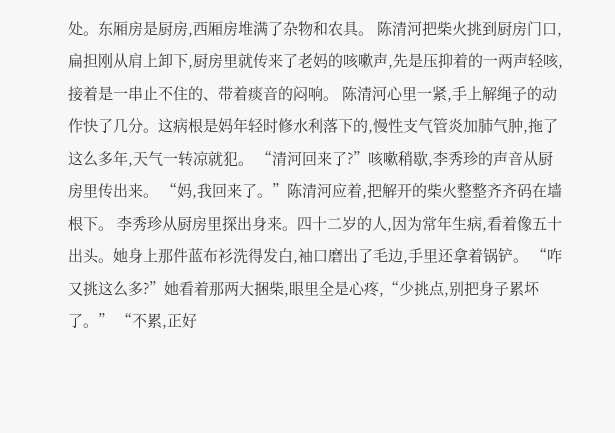处。东厢房是厨房,西厢房堆满了杂物和农具。 陈清河把柴火挑到厨房门口,扁担刚从肩上卸下,厨房里就传来了老妈的咳嗽声,先是压抑着的一两声轻咳,接着是一串止不住的、带着痰音的闷响。 陈清河心里一紧,手上解绳子的动作快了几分。这病根是妈年轻时修水利落下的,慢性支气管炎加肺气肿,拖了这么多年,天气一转凉就犯。 “清河回来了?”咳嗽稍歇,李秀珍的声音从厨房里传出来。 “妈,我回来了。”陈清河应着,把解开的柴火整整齐齐码在墙根下。 李秀珍从厨房里探出身来。四十二岁的人,因为常年生病,看着像五十出头。她身上那件蓝布衫洗得发白,袖口磨出了毛边,手里还拿着锅铲。 “咋又挑这么多?”她看着那两大捆柴,眼里全是心疼,“少挑点,别把身子累坏了。” “不累,正好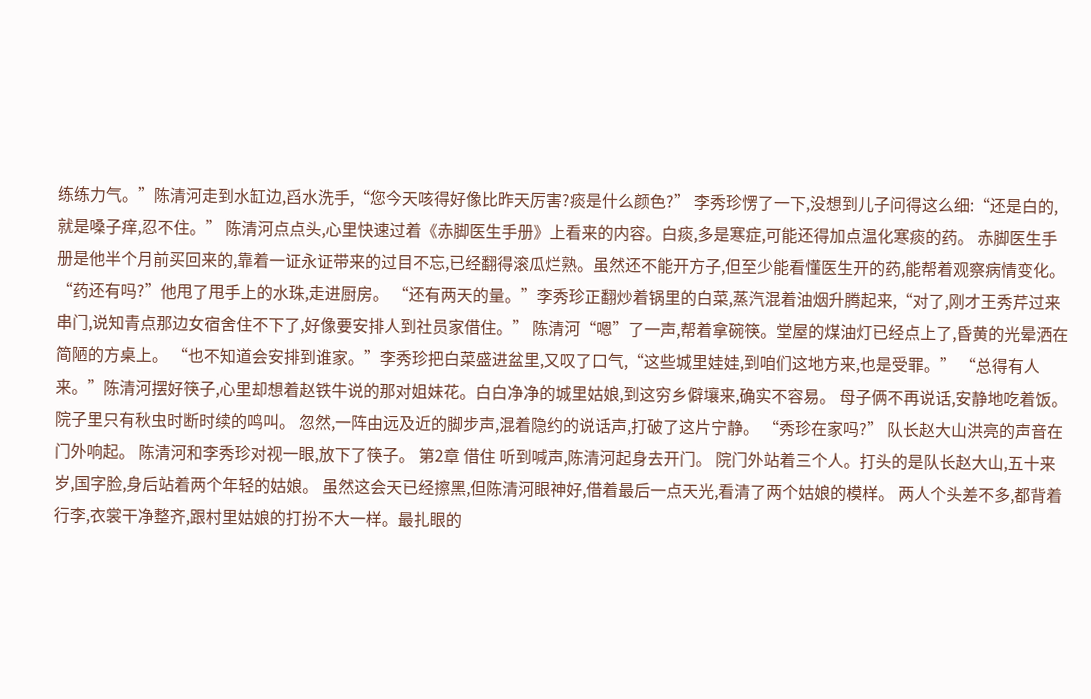练练力气。”陈清河走到水缸边,舀水洗手,“您今天咳得好像比昨天厉害?痰是什么颜色?” 李秀珍愣了一下,没想到儿子问得这么细:“还是白的,就是嗓子痒,忍不住。” 陈清河点点头,心里快速过着《赤脚医生手册》上看来的内容。白痰,多是寒症,可能还得加点温化寒痰的药。 赤脚医生手册是他半个月前买回来的,靠着一证永证带来的过目不忘,已经翻得滚瓜烂熟。虽然还不能开方子,但至少能看懂医生开的药,能帮着观察病情变化。 “药还有吗?”他甩了甩手上的水珠,走进厨房。 “还有两天的量。”李秀珍正翻炒着锅里的白菜,蒸汽混着油烟升腾起来,“对了,刚才王秀芹过来串门,说知青点那边女宿舍住不下了,好像要安排人到社员家借住。” 陈清河“嗯”了一声,帮着拿碗筷。堂屋的煤油灯已经点上了,昏黄的光晕洒在简陋的方桌上。 “也不知道会安排到谁家。”李秀珍把白菜盛进盆里,又叹了口气,“这些城里娃娃,到咱们这地方来,也是受罪。” “总得有人来。”陈清河摆好筷子,心里却想着赵铁牛说的那对姐妹花。白白净净的城里姑娘,到这穷乡僻壤来,确实不容易。 母子俩不再说话,安静地吃着饭。 院子里只有秋虫时断时续的鸣叫。 忽然,一阵由远及近的脚步声,混着隐约的说话声,打破了这片宁静。 “秀珍在家吗?” 队长赵大山洪亮的声音在门外响起。 陈清河和李秀珍对视一眼,放下了筷子。 第2章 借住 听到喊声,陈清河起身去开门。 院门外站着三个人。打头的是队长赵大山,五十来岁,国字脸,身后站着两个年轻的姑娘。 虽然这会天已经擦黑,但陈清河眼神好,借着最后一点天光,看清了两个姑娘的模样。 两人个头差不多,都背着行李,衣裳干净整齐,跟村里姑娘的打扮不大一样。最扎眼的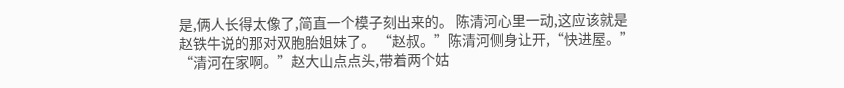是,俩人长得太像了,简直一个模子刻出来的。 陈清河心里一动,这应该就是赵铁牛说的那对双胞胎姐妹了。 “赵叔。”陈清河侧身让开,“快进屋。” “清河在家啊。”赵大山点点头,带着两个姑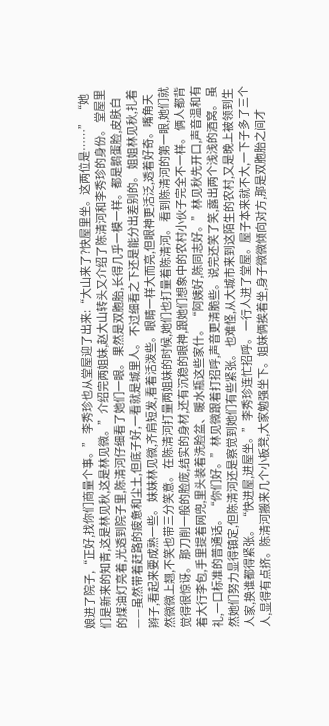娘进了院子,“正好,找你们商量个事。” 李秀珍也从堂屋迎了出来:“大山来了?快屋里坐。这两位是……” “她们是新来的知青,这是林见秋,这是林见微。”介绍完两姐妹,赵大山转头又介绍了陈清河和李秀珍的身份。 堂屋里的煤油灯亮着,光透到院子里,陈清河仔细看了她们一眼。 果然是双胞胎,长得几乎一模一样。都是鹅蛋脸,皮肤白——虽然带着赶路的疲惫和尘土,但底子好,一看就是城里人。 不过细看之下还是能分出差别的。 姐姐林见秋,扎着辫子,看起来要成熟一些。 妹妹林见微,齐肩短发,看着活泼些。眼睛一样大而亮,但眼神更活泛,透着好奇。嘴角天然微微上翘,不笑也带三分笑意。 在陈清河打量两姐妹的时候,她们也打量着陈清河。 看到陈清河的第一眼,她们就觉得很惊讶。 那刀削一般的脸庞,结实的身材,还有沉稳的眼神,跟她们想象中的农村小伙子完全不一样。 俩人都背着大行李包,手里提着网兜,里头装着洗脸盆、暖水瓶这些家什。 “阿姨好,陈同志好。”林见秋先开口,声音温和有礼,一口标准的普通话。 “你们好。”林见微跟着打招呼,声音更清脆些。说完还笑了笑,露出两个浅浅的酒窝。 虽然她们努力显得镇定,但陈清河还是察觉到她们有些紧张。 也难怪,从大城市来到这陌生的农村,又是晚上被领到生人家,换谁都得紧张。 “快进屋,进屋坐。”李秀珍连忙招呼。 一行人进了堂屋。屋子本来就不大,一下子多了三个人,显得有点挤。陈清河搬来几个小板凳,大家勉强坐下。姐妹俩挨着坐,身子微微倾向对方,那是双胞胎之间才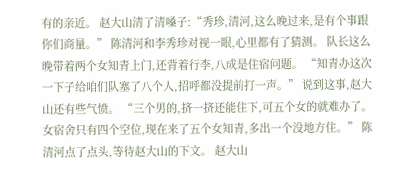有的亲近。 赵大山清了清嗓子:“秀珍,清河,这么晚过来,是有个事跟你们商量。” 陈清河和李秀珍对视一眼,心里都有了猜测。 队长这么晚带着两个女知青上门,还背着行李,八成是住宿问题。 “知青办这次一下子给咱们队塞了八个人,招呼都没提前打一声。” 说到这事,赵大山还有些气愤。 “三个男的,挤一挤还能住下,可五个女的就难办了。女宿舍只有四个空位,现在来了五个女知青,多出一个没地方住。” 陈清河点了点头,等待赵大山的下文。 赵大山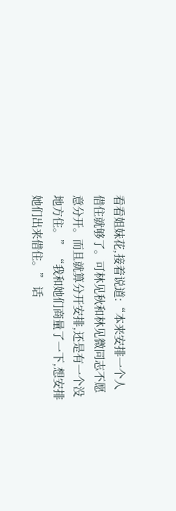看看姐妹花,接着说道:“本来安排一个人借住就够了。可林见秋和林见微同志不愿意分开。而且就算分开安排,还是有一个没地方住。” “我和她们商量了一下,想安排她们出来借住。” 话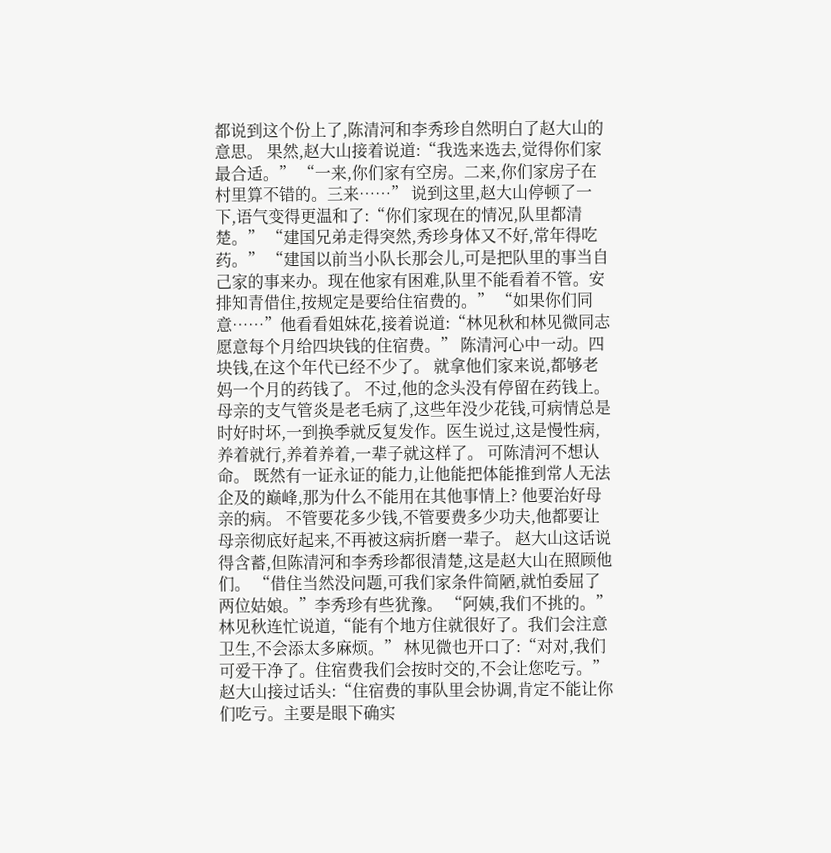都说到这个份上了,陈清河和李秀珍自然明白了赵大山的意思。 果然,赵大山接着说道:“我选来选去,觉得你们家最合适。” “一来,你们家有空房。二来,你们家房子在村里算不错的。三来……” 说到这里,赵大山停顿了一下,语气变得更温和了:“你们家现在的情况,队里都清楚。” “建国兄弟走得突然,秀珍身体又不好,常年得吃药。” “建国以前当小队长那会儿,可是把队里的事当自己家的事来办。现在他家有困难,队里不能看着不管。安排知青借住,按规定是要给住宿费的。” “如果你们同意……”他看看姐妹花,接着说道:“林见秋和林见微同志愿意每个月给四块钱的住宿费。” 陈清河心中一动。四块钱,在这个年代已经不少了。 就拿他们家来说,都够老妈一个月的药钱了。 不过,他的念头没有停留在药钱上。 母亲的支气管炎是老毛病了,这些年没少花钱,可病情总是时好时坏,一到换季就反复发作。医生说过,这是慢性病,养着就行,养着养着,一辈子就这样了。 可陈清河不想认命。 既然有一证永证的能力,让他能把体能推到常人无法企及的巅峰,那为什么不能用在其他事情上? 他要治好母亲的病。 不管要花多少钱,不管要费多少功夫,他都要让母亲彻底好起来,不再被这病折磨一辈子。 赵大山这话说得含蓄,但陈清河和李秀珍都很清楚,这是赵大山在照顾他们。 “借住当然没问题,可我们家条件简陋,就怕委屈了两位姑娘。”李秀珍有些犹豫。 “阿姨,我们不挑的。”林见秋连忙说道,“能有个地方住就很好了。我们会注意卫生,不会添太多麻烦。” 林见微也开口了:“对对,我们可爱干净了。住宿费我们会按时交的,不会让您吃亏。” 赵大山接过话头:“住宿费的事队里会协调,肯定不能让你们吃亏。主要是眼下确实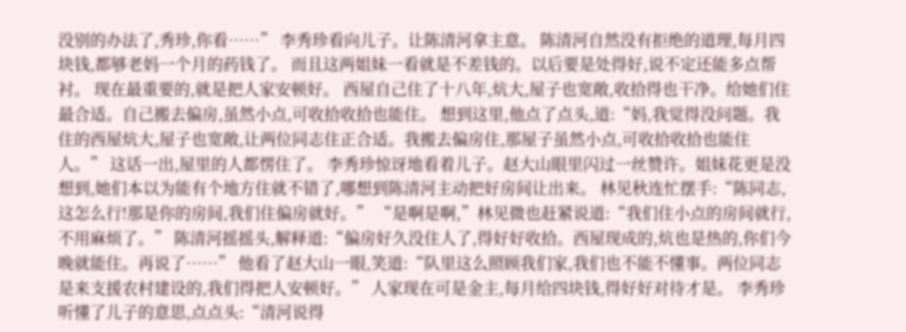没别的办法了,秀珍,你看……” 李秀珍看向儿子。让陈清河拿主意。 陈清河自然没有拒绝的道理,每月四块钱,都够老妈一个月的药钱了。 而且这两姐妹一看就是不差钱的。以后要是处得好,说不定还能多点帮衬。 现在最重要的,就是把人家安顿好。 西屋自己住了十八年,炕大,屋子也宽敞,收拾得也干净。给她们住最合适。自己搬去偏房,虽然小点,可收拾收拾也能住。 想到这里,他点了点头,道:“妈,我觉得没问题。我住的西屋炕大,屋子也宽敞,让两位同志住正合适。我搬去偏房住,那屋子虽然小点,可收拾收拾也能住人。” 这话一出,屋里的人都愣住了。 李秀珍惊讶地看着儿子。赵大山眼里闪过一丝赞许。姐妹花更是没想到,她们本以为能有个地方住就不错了,哪想到陈清河主动把好房间让出来。 林见秋连忙摆手:“陈同志,这怎么行!那是你的房间,我们住偏房就好。” “是啊是啊,”林见微也赶紧说道:“我们住小点的房间就行,不用麻烦了。” 陈清河摇摇头,解释道:“偏房好久没住人了,得好好收拾。西屋现成的,炕也是热的,你们今晚就能住。再说了……” 他看了赵大山一眼,笑道:“队里这么照顾我们家,我们也不能不懂事。两位同志是来支援农村建设的,我们得把人安顿好。” 人家现在可是金主,每月给四块钱,得好好对待才是。 李秀珍听懂了儿子的意思,点点头:“清河说得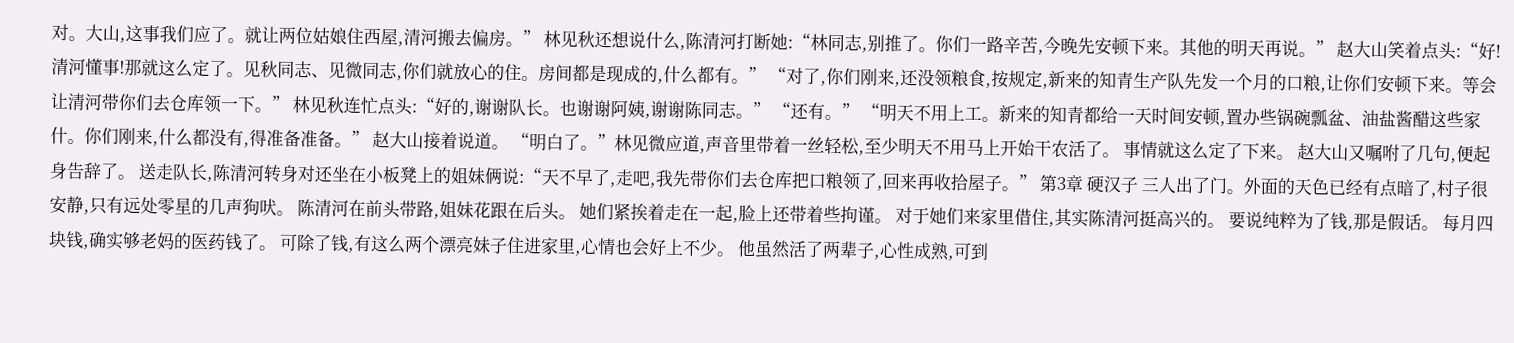对。大山,这事我们应了。就让两位姑娘住西屋,清河搬去偏房。” 林见秋还想说什么,陈清河打断她:“林同志,别推了。你们一路辛苦,今晚先安顿下来。其他的明天再说。” 赵大山笑着点头:“好!清河懂事!那就这么定了。见秋同志、见微同志,你们就放心的住。房间都是现成的,什么都有。” “对了,你们刚来,还没领粮食,按规定,新来的知青生产队先发一个月的口粮,让你们安顿下来。等会让清河带你们去仓库领一下。” 林见秋连忙点头:“好的,谢谢队长。也谢谢阿姨,谢谢陈同志。” “还有。” “明天不用上工。新来的知青都给一天时间安顿,置办些锅碗瓢盆、油盐酱醋这些家什。你们刚来,什么都没有,得准备准备。” 赵大山接着说道。 “明白了。”林见微应道,声音里带着一丝轻松,至少明天不用马上开始干农活了。 事情就这么定了下来。 赵大山又嘱咐了几句,便起身告辞了。 送走队长,陈清河转身对还坐在小板凳上的姐妹俩说:“天不早了,走吧,我先带你们去仓库把口粮领了,回来再收拾屋子。” 第3章 硬汉子 三人出了门。外面的天色已经有点暗了,村子很安静,只有远处零星的几声狗吠。 陈清河在前头带路,姐妹花跟在后头。 她们紧挨着走在一起,脸上还带着些拘谨。 对于她们来家里借住,其实陈清河挺高兴的。 要说纯粹为了钱,那是假话。 每月四块钱,确实够老妈的医药钱了。 可除了钱,有这么两个漂亮妹子住进家里,心情也会好上不少。 他虽然活了两辈子,心性成熟,可到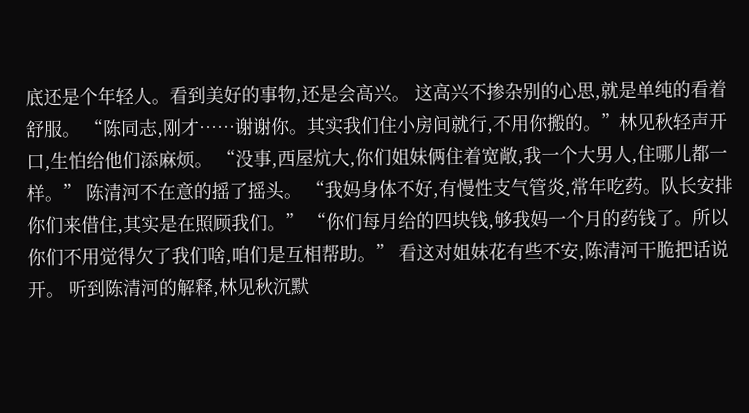底还是个年轻人。看到美好的事物,还是会高兴。 这高兴不掺杂别的心思,就是单纯的看着舒服。 “陈同志,刚才……谢谢你。其实我们住小房间就行,不用你搬的。”林见秋轻声开口,生怕给他们添麻烦。 “没事,西屋炕大,你们姐妹俩住着宽敞,我一个大男人,住哪儿都一样。” 陈清河不在意的摇了摇头。 “我妈身体不好,有慢性支气管炎,常年吃药。队长安排你们来借住,其实是在照顾我们。” “你们每月给的四块钱,够我妈一个月的药钱了。所以你们不用觉得欠了我们啥,咱们是互相帮助。” 看这对姐妹花有些不安,陈清河干脆把话说开。 听到陈清河的解释,林见秋沉默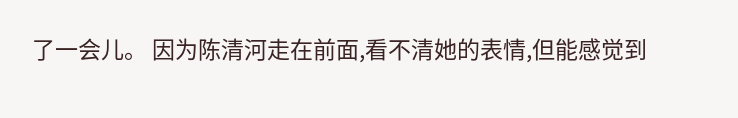了一会儿。 因为陈清河走在前面,看不清她的表情,但能感觉到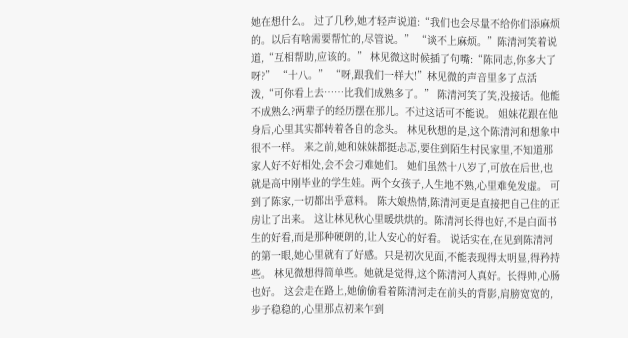她在想什么。 过了几秒,她才轻声说道:“我们也会尽量不给你们添麻烦的。以后有啥需要帮忙的,尽管说。” “谈不上麻烦。”陈清河笑着说道,“互相帮助,应该的。” 林见微这时候插了句嘴:“陈同志,你多大了呀?” “十八。” “呀,跟我们一样大!”林见微的声音里多了点活泼,“可你看上去……比我们成熟多了。” 陈清河笑了笑,没接话。他能不成熟么?两辈子的经历摆在那儿。不过这话可不能说。 姐妹花跟在他身后,心里其实都转着各自的念头。 林见秋想的是,这个陈清河和想象中很不一样。 来之前,她和妹妹都挺忐忑,要住到陌生村民家里,不知道那家人好不好相处,会不会刁难她们。 她们虽然十八岁了,可放在后世,也就是高中刚毕业的学生娃。两个女孩子,人生地不熟,心里难免发虚。 可到了陈家,一切都出乎意料。 陈大娘热情,陈清河更是直接把自己住的正房让了出来。 这让林见秋心里暖烘烘的。陈清河长得也好,不是白面书生的好看,而是那种硬朗的,让人安心的好看。 说话实在,在见到陈清河的第一眼,她心里就有了好感。只是初次见面,不能表现得太明显,得矜持些。 林见微想得简单些。她就是觉得,这个陈清河人真好。长得帅,心肠也好。 这会走在路上,她偷偷看着陈清河走在前头的背影,肩膀宽宽的,步子稳稳的,心里那点初来乍到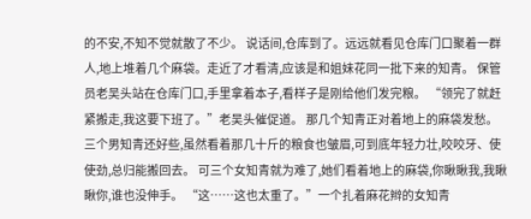的不安,不知不觉就散了不少。 说话间,仓库到了。远远就看见仓库门口聚着一群人,地上堆着几个麻袋。走近了才看清,应该是和姐妹花同一批下来的知青。 保管员老吴头站在仓库门口,手里拿着本子,看样子是刚给他们发完粮。 “领完了就赶紧搬走,我这要下班了。”老吴头催促道。 那几个知青正对着地上的麻袋发愁。 三个男知青还好些,虽然看着那几十斤的粮食也皱眉,可到底年轻力壮,咬咬牙、使使劲,总归能搬回去。 可三个女知青就为难了,她们看着地上的麻袋,你瞅瞅我,我瞅瞅你,谁也没伸手。 “这……这也太重了。”一个扎着麻花辫的女知青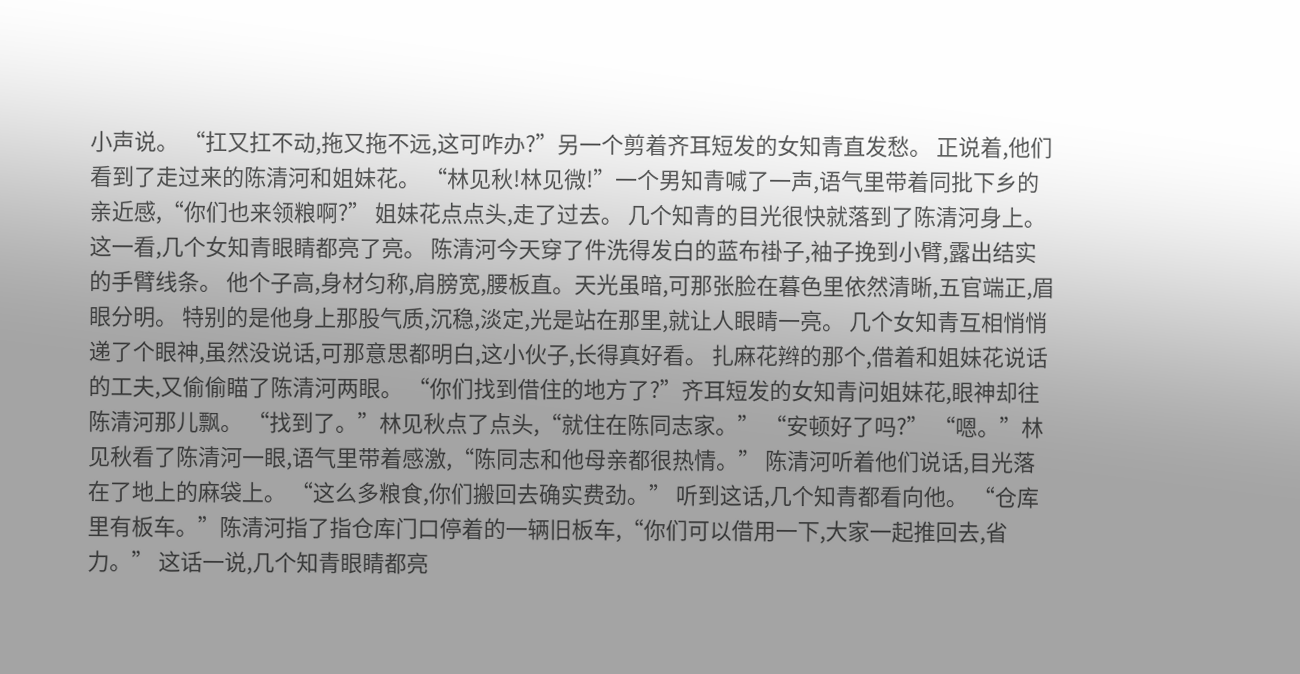小声说。 “扛又扛不动,拖又拖不远,这可咋办?”另一个剪着齐耳短发的女知青直发愁。 正说着,他们看到了走过来的陈清河和姐妹花。 “林见秋!林见微!”一个男知青喊了一声,语气里带着同批下乡的亲近感,“你们也来领粮啊?” 姐妹花点点头,走了过去。 几个知青的目光很快就落到了陈清河身上。这一看,几个女知青眼睛都亮了亮。 陈清河今天穿了件洗得发白的蓝布褂子,袖子挽到小臂,露出结实的手臂线条。 他个子高,身材匀称,肩膀宽,腰板直。天光虽暗,可那张脸在暮色里依然清晰,五官端正,眉眼分明。 特别的是他身上那股气质,沉稳,淡定,光是站在那里,就让人眼睛一亮。 几个女知青互相悄悄递了个眼神,虽然没说话,可那意思都明白,这小伙子,长得真好看。 扎麻花辫的那个,借着和姐妹花说话的工夫,又偷偷瞄了陈清河两眼。 “你们找到借住的地方了?”齐耳短发的女知青问姐妹花,眼神却往陈清河那儿飘。 “找到了。”林见秋点了点头,“就住在陈同志家。” “安顿好了吗?” “嗯。”林见秋看了陈清河一眼,语气里带着感激,“陈同志和他母亲都很热情。” 陈清河听着他们说话,目光落在了地上的麻袋上。 “这么多粮食,你们搬回去确实费劲。” 听到这话,几个知青都看向他。 “仓库里有板车。”陈清河指了指仓库门口停着的一辆旧板车,“你们可以借用一下,大家一起推回去,省力。” 这话一说,几个知青眼睛都亮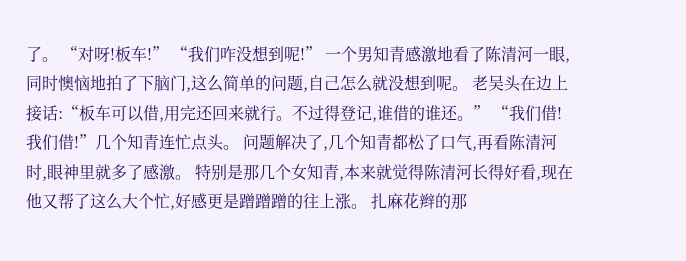了。 “对呀!板车!” “我们咋没想到呢!” 一个男知青感激地看了陈清河一眼,同时懊恼地拍了下脑门,这么简单的问题,自己怎么就没想到呢。 老吴头在边上接话:“板车可以借,用完还回来就行。不过得登记,谁借的谁还。” “我们借!我们借!”几个知青连忙点头。 问题解决了,几个知青都松了口气,再看陈清河时,眼神里就多了感激。 特别是那几个女知青,本来就觉得陈清河长得好看,现在他又帮了这么大个忙,好感更是蹭蹭蹭的往上涨。 扎麻花辫的那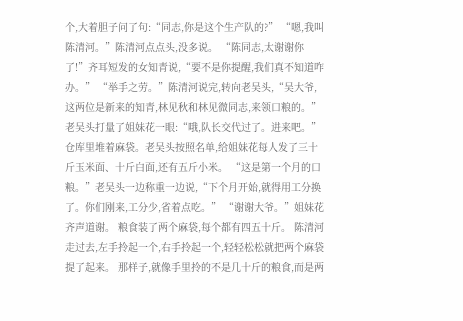个,大着胆子问了句:“同志,你是这个生产队的?” “嗯,我叫陈清河。”陈清河点点头,没多说。 “陈同志,太谢谢你了!”齐耳短发的女知青说,“要不是你提醒,我们真不知道咋办。” “举手之劳。”陈清河说完,转向老吴头,“吴大爷,这两位是新来的知青,林见秋和林见微同志,来领口粮的。” 老吴头打量了姐妹花一眼:“哦,队长交代过了。进来吧。” 仓库里堆着麻袋。老吴头按照名单,给姐妹花每人发了三十斤玉米面、十斤白面,还有五斤小米。 “这是第一个月的口粮。”老吴头一边称重一边说,“下个月开始,就得用工分换了。你们刚来,工分少,省着点吃。” “谢谢大爷。”姐妹花齐声道谢。 粮食装了两个麻袋,每个都有四五十斤。 陈清河走过去,左手拎起一个,右手拎起一个,轻轻松松就把两个麻袋提了起来。 那样子,就像手里拎的不是几十斤的粮食,而是两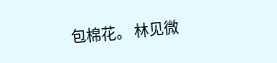包棉花。 林见微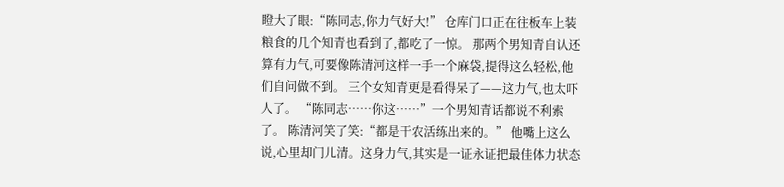瞪大了眼:“陈同志,你力气好大!” 仓库门口正在往板车上装粮食的几个知青也看到了,都吃了一惊。 那两个男知青自认还算有力气,可要像陈清河这样一手一个麻袋,提得这么轻松,他们自问做不到。 三个女知青更是看得呆了——这力气,也太吓人了。 “陈同志……你这……”一个男知青话都说不利索了。 陈清河笑了笑:“都是干农活练出来的。” 他嘴上这么说,心里却门儿清。这身力气,其实是一证永证把最佳体力状态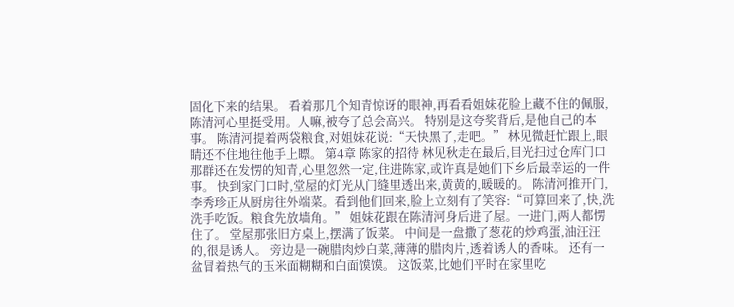固化下来的结果。 看着那几个知青惊讶的眼神,再看看姐妹花脸上藏不住的佩服,陈清河心里挺受用。人嘛,被夸了总会高兴。 特别是这夸奖背后,是他自己的本事。 陈清河提着两袋粮食,对姐妹花说:“天快黑了,走吧。” 林见微赶忙跟上,眼睛还不住地往他手上瞟。 第4章 陈家的招待 林见秋走在最后,目光扫过仓库门口那群还在发愣的知青,心里忽然一定,住进陈家,或许真是她们下乡后最幸运的一件事。 快到家门口时,堂屋的灯光从门缝里透出来,黄黄的,暖暖的。 陈清河推开门,李秀珍正从厨房往外端菜。看到他们回来,脸上立刻有了笑容:“可算回来了,快,洗洗手吃饭。粮食先放墙角。” 姐妹花跟在陈清河身后进了屋。一进门,两人都愣住了。 堂屋那张旧方桌上,摆满了饭菜。 中间是一盘撒了葱花的炒鸡蛋,油汪汪的,很是诱人。 旁边是一碗腊肉炒白菜,薄薄的腊肉片,透着诱人的香味。 还有一盆冒着热气的玉米面糊糊和白面馍馍。 这饭菜,比她们平时在家里吃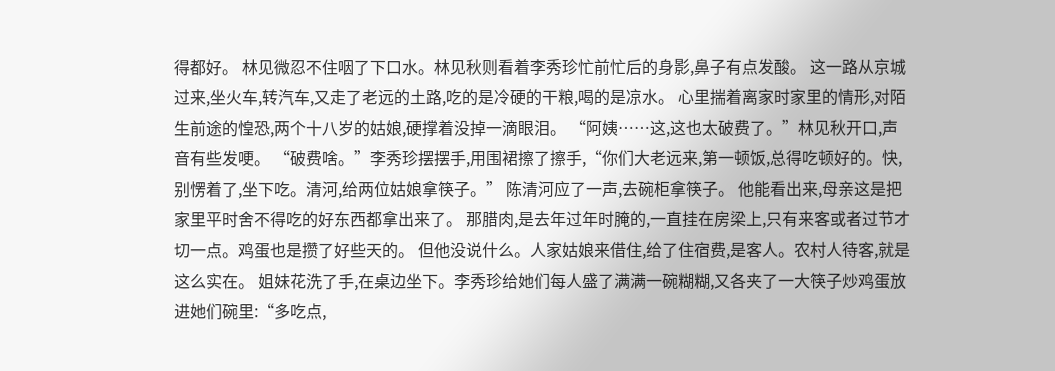得都好。 林见微忍不住咽了下口水。林见秋则看着李秀珍忙前忙后的身影,鼻子有点发酸。 这一路从京城过来,坐火车,转汽车,又走了老远的土路,吃的是冷硬的干粮,喝的是凉水。 心里揣着离家时家里的情形,对陌生前途的惶恐,两个十八岁的姑娘,硬撑着没掉一滴眼泪。 “阿姨……这,这也太破费了。”林见秋开口,声音有些发哽。 “破费啥。”李秀珍摆摆手,用围裙擦了擦手,“你们大老远来,第一顿饭,总得吃顿好的。快,别愣着了,坐下吃。清河,给两位姑娘拿筷子。” 陈清河应了一声,去碗柜拿筷子。 他能看出来,母亲这是把家里平时舍不得吃的好东西都拿出来了。 那腊肉,是去年过年时腌的,一直挂在房梁上,只有来客或者过节才切一点。鸡蛋也是攒了好些天的。 但他没说什么。人家姑娘来借住,给了住宿费,是客人。农村人待客,就是这么实在。 姐妹花洗了手,在桌边坐下。李秀珍给她们每人盛了满满一碗糊糊,又各夹了一大筷子炒鸡蛋放进她们碗里:“多吃点,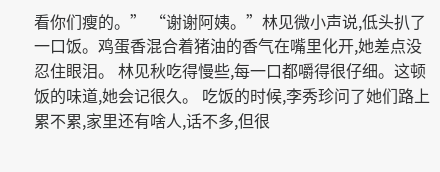看你们瘦的。” “谢谢阿姨。”林见微小声说,低头扒了一口饭。鸡蛋香混合着猪油的香气在嘴里化开,她差点没忍住眼泪。 林见秋吃得慢些,每一口都嚼得很仔细。这顿饭的味道,她会记很久。 吃饭的时候,李秀珍问了她们路上累不累,家里还有啥人,话不多,但很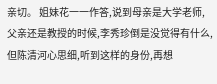亲切。 姐妹花一一作答,说到母亲是大学老师,父亲还是教授的时候,李秀珍倒是没觉得有什么,但陈清河心思细,听到这样的身份,再想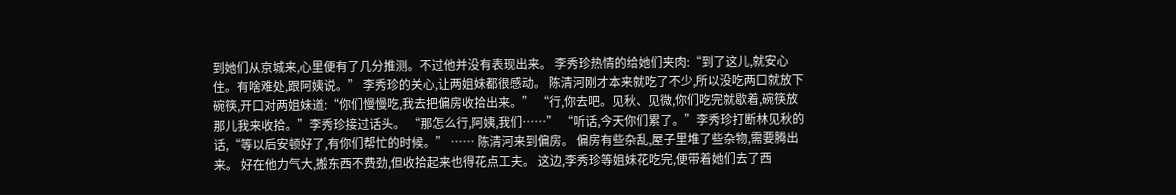到她们从京城来,心里便有了几分推测。不过他并没有表现出来。 李秀珍热情的给她们夹肉:“到了这儿,就安心住。有啥难处,跟阿姨说。” 李秀珍的关心,让两姐妹都很感动。 陈清河刚才本来就吃了不少,所以没吃两口就放下碗筷,开口对两姐妹道:“你们慢慢吃,我去把偏房收拾出来。” “行,你去吧。见秋、见微,你们吃完就歇着,碗筷放那儿我来收拾。”李秀珍接过话头。 “那怎么行,阿姨,我们……” “听话,今天你们累了。”李秀珍打断林见秋的话,“等以后安顿好了,有你们帮忙的时候。” …… 陈清河来到偏房。 偏房有些杂乱,屋子里堆了些杂物,需要腾出来。 好在他力气大,搬东西不费劲,但收拾起来也得花点工夫。 这边,李秀珍等姐妹花吃完,便带着她们去了西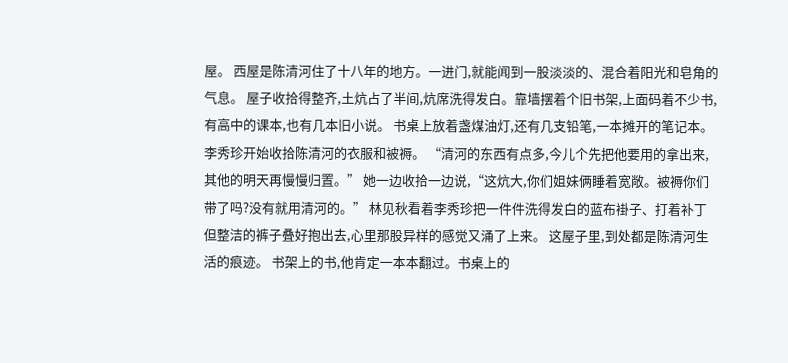屋。 西屋是陈清河住了十八年的地方。一进门,就能闻到一股淡淡的、混合着阳光和皂角的气息。 屋子收拾得整齐,土炕占了半间,炕席洗得发白。靠墙摆着个旧书架,上面码着不少书,有高中的课本,也有几本旧小说。 书桌上放着盏煤油灯,还有几支铅笔,一本摊开的笔记本。 李秀珍开始收拾陈清河的衣服和被褥。 “清河的东西有点多,今儿个先把他要用的拿出来,其他的明天再慢慢归置。” 她一边收拾一边说,“这炕大,你们姐妹俩睡着宽敞。被褥你们带了吗?没有就用清河的。” 林见秋看着李秀珍把一件件洗得发白的蓝布褂子、打着补丁但整洁的裤子叠好抱出去,心里那股异样的感觉又涌了上来。 这屋子里,到处都是陈清河生活的痕迹。 书架上的书,他肯定一本本翻过。书桌上的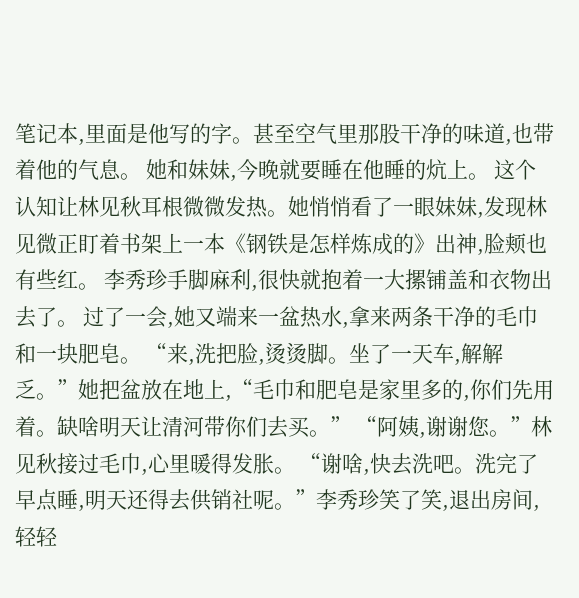笔记本,里面是他写的字。甚至空气里那股干净的味道,也带着他的气息。 她和妹妹,今晚就要睡在他睡的炕上。 这个认知让林见秋耳根微微发热。她悄悄看了一眼妹妹,发现林见微正盯着书架上一本《钢铁是怎样炼成的》出神,脸颊也有些红。 李秀珍手脚麻利,很快就抱着一大摞铺盖和衣物出去了。 过了一会,她又端来一盆热水,拿来两条干净的毛巾和一块肥皂。 “来,洗把脸,烫烫脚。坐了一天车,解解乏。”她把盆放在地上,“毛巾和肥皂是家里多的,你们先用着。缺啥明天让清河带你们去买。” “阿姨,谢谢您。”林见秋接过毛巾,心里暖得发胀。 “谢啥,快去洗吧。洗完了早点睡,明天还得去供销社呢。”李秀珍笑了笑,退出房间,轻轻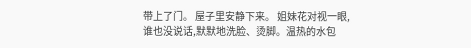带上了门。 屋子里安静下来。 姐妹花对视一眼,谁也没说话,默默地洗脸、烫脚。温热的水包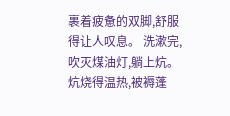裹着疲惫的双脚,舒服得让人叹息。 洗漱完,吹灭煤油灯,躺上炕。 炕烧得温热,被褥蓬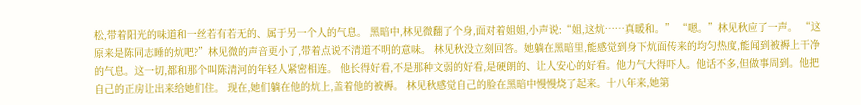松,带着阳光的味道和一丝若有若无的、属于另一个人的气息。 黑暗中,林见微翻了个身,面对着姐姐,小声说:“姐,这炕……真暖和。” “嗯。”林见秋应了一声。 “这原来是陈同志睡的炕吧?”林见微的声音更小了,带着点说不清道不明的意味。 林见秋没立刻回答。她躺在黑暗里,能感觉到身下炕面传来的均匀热度,能闻到被褥上干净的气息。这一切,都和那个叫陈清河的年轻人紧密相连。 他长得好看,不是那种文弱的好看,是硬朗的、让人安心的好看。他力气大得吓人。他话不多,但做事周到。他把自己的正房让出来给她们住。 现在,她们躺在他的炕上,盖着他的被褥。 林见秋感觉自己的脸在黑暗中慢慢烧了起来。十八年来,她第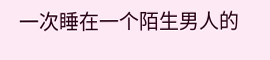一次睡在一个陌生男人的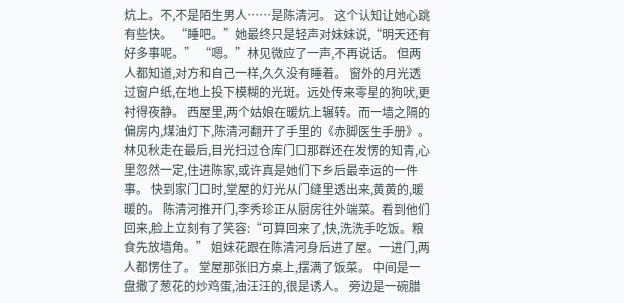炕上。不,不是陌生男人……是陈清河。 这个认知让她心跳有些快。 “睡吧。”她最终只是轻声对妹妹说,“明天还有好多事呢。” “嗯。”林见微应了一声,不再说话。 但两人都知道,对方和自己一样,久久没有睡着。 窗外的月光透过窗户纸,在地上投下模糊的光斑。远处传来零星的狗吠,更衬得夜静。 西屋里,两个姑娘在暖炕上辗转。而一墙之隔的偏房内,煤油灯下,陈清河翻开了手里的《赤脚医生手册》。林见秋走在最后,目光扫过仓库门口那群还在发愣的知青,心里忽然一定,住进陈家,或许真是她们下乡后最幸运的一件事。 快到家门口时,堂屋的灯光从门缝里透出来,黄黄的,暖暖的。 陈清河推开门,李秀珍正从厨房往外端菜。看到他们回来,脸上立刻有了笑容:“可算回来了,快,洗洗手吃饭。粮食先放墙角。” 姐妹花跟在陈清河身后进了屋。一进门,两人都愣住了。 堂屋那张旧方桌上,摆满了饭菜。 中间是一盘撒了葱花的炒鸡蛋,油汪汪的,很是诱人。 旁边是一碗腊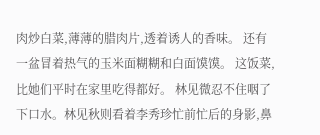肉炒白菜,薄薄的腊肉片,透着诱人的香味。 还有一盆冒着热气的玉米面糊糊和白面馍馍。 这饭菜,比她们平时在家里吃得都好。 林见微忍不住咽了下口水。林见秋则看着李秀珍忙前忙后的身影,鼻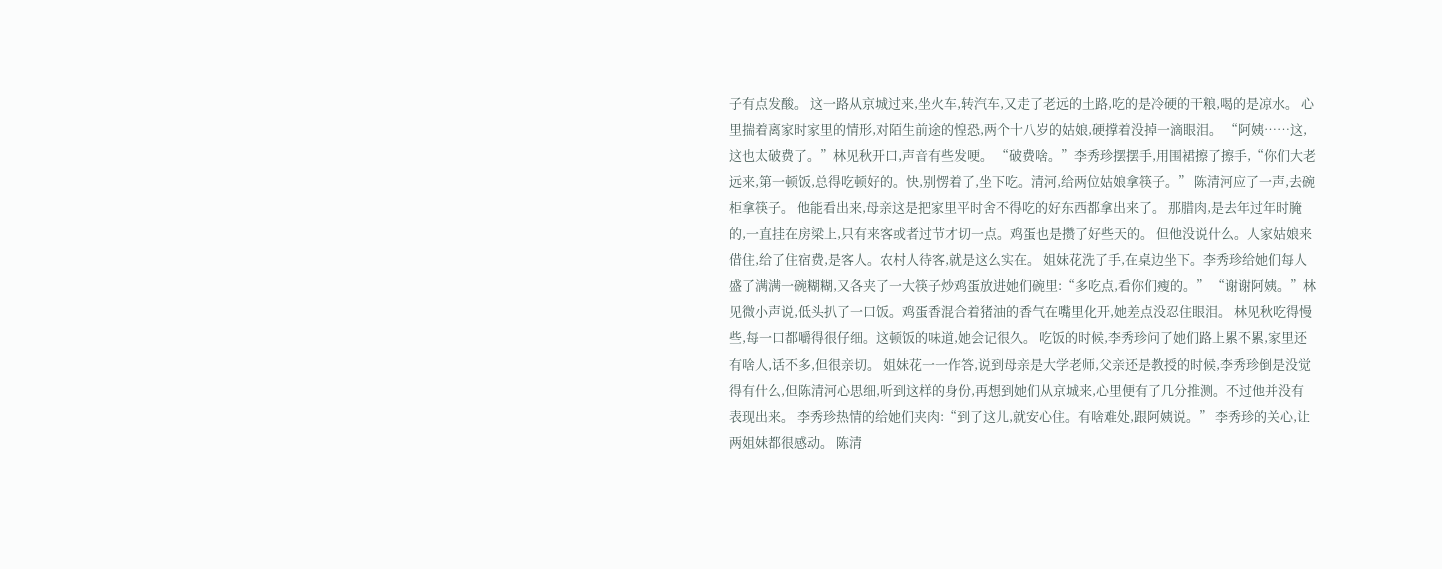子有点发酸。 这一路从京城过来,坐火车,转汽车,又走了老远的土路,吃的是冷硬的干粮,喝的是凉水。 心里揣着离家时家里的情形,对陌生前途的惶恐,两个十八岁的姑娘,硬撑着没掉一滴眼泪。 “阿姨……这,这也太破费了。”林见秋开口,声音有些发哽。 “破费啥。”李秀珍摆摆手,用围裙擦了擦手,“你们大老远来,第一顿饭,总得吃顿好的。快,别愣着了,坐下吃。清河,给两位姑娘拿筷子。” 陈清河应了一声,去碗柜拿筷子。 他能看出来,母亲这是把家里平时舍不得吃的好东西都拿出来了。 那腊肉,是去年过年时腌的,一直挂在房梁上,只有来客或者过节才切一点。鸡蛋也是攒了好些天的。 但他没说什么。人家姑娘来借住,给了住宿费,是客人。农村人待客,就是这么实在。 姐妹花洗了手,在桌边坐下。李秀珍给她们每人盛了满满一碗糊糊,又各夹了一大筷子炒鸡蛋放进她们碗里:“多吃点,看你们瘦的。” “谢谢阿姨。”林见微小声说,低头扒了一口饭。鸡蛋香混合着猪油的香气在嘴里化开,她差点没忍住眼泪。 林见秋吃得慢些,每一口都嚼得很仔细。这顿饭的味道,她会记很久。 吃饭的时候,李秀珍问了她们路上累不累,家里还有啥人,话不多,但很亲切。 姐妹花一一作答,说到母亲是大学老师,父亲还是教授的时候,李秀珍倒是没觉得有什么,但陈清河心思细,听到这样的身份,再想到她们从京城来,心里便有了几分推测。不过他并没有表现出来。 李秀珍热情的给她们夹肉:“到了这儿,就安心住。有啥难处,跟阿姨说。” 李秀珍的关心,让两姐妹都很感动。 陈清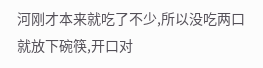河刚才本来就吃了不少,所以没吃两口就放下碗筷,开口对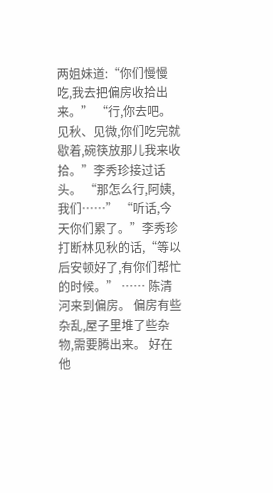两姐妹道:“你们慢慢吃,我去把偏房收拾出来。” “行,你去吧。见秋、见微,你们吃完就歇着,碗筷放那儿我来收拾。”李秀珍接过话头。 “那怎么行,阿姨,我们……” “听话,今天你们累了。”李秀珍打断林见秋的话,“等以后安顿好了,有你们帮忙的时候。” …… 陈清河来到偏房。 偏房有些杂乱,屋子里堆了些杂物,需要腾出来。 好在他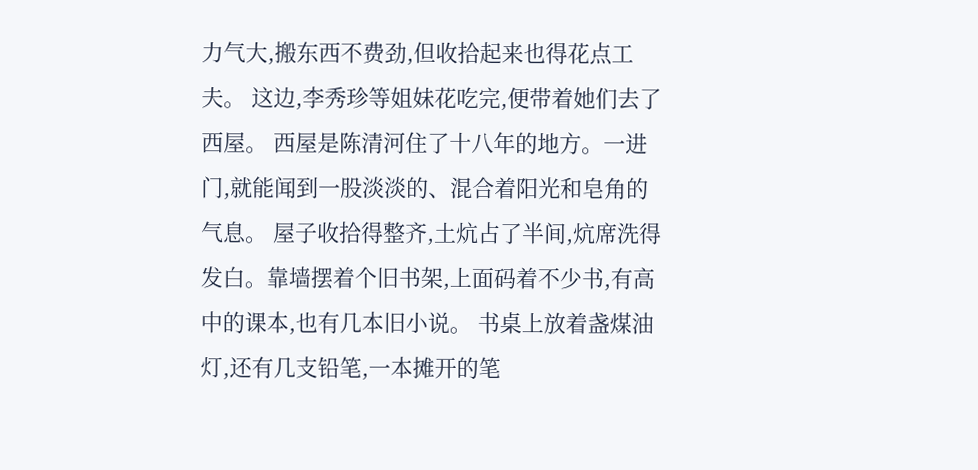力气大,搬东西不费劲,但收拾起来也得花点工夫。 这边,李秀珍等姐妹花吃完,便带着她们去了西屋。 西屋是陈清河住了十八年的地方。一进门,就能闻到一股淡淡的、混合着阳光和皂角的气息。 屋子收拾得整齐,土炕占了半间,炕席洗得发白。靠墙摆着个旧书架,上面码着不少书,有高中的课本,也有几本旧小说。 书桌上放着盏煤油灯,还有几支铅笔,一本摊开的笔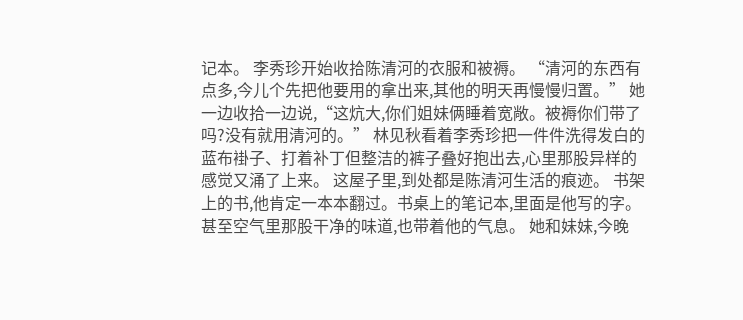记本。 李秀珍开始收拾陈清河的衣服和被褥。 “清河的东西有点多,今儿个先把他要用的拿出来,其他的明天再慢慢归置。” 她一边收拾一边说,“这炕大,你们姐妹俩睡着宽敞。被褥你们带了吗?没有就用清河的。” 林见秋看着李秀珍把一件件洗得发白的蓝布褂子、打着补丁但整洁的裤子叠好抱出去,心里那股异样的感觉又涌了上来。 这屋子里,到处都是陈清河生活的痕迹。 书架上的书,他肯定一本本翻过。书桌上的笔记本,里面是他写的字。甚至空气里那股干净的味道,也带着他的气息。 她和妹妹,今晚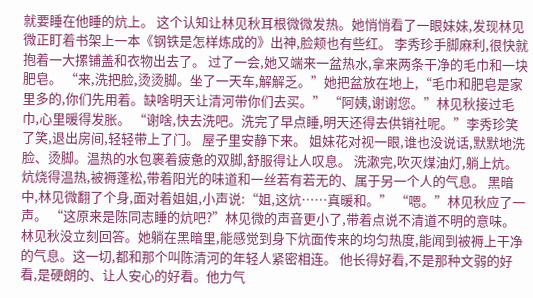就要睡在他睡的炕上。 这个认知让林见秋耳根微微发热。她悄悄看了一眼妹妹,发现林见微正盯着书架上一本《钢铁是怎样炼成的》出神,脸颊也有些红。 李秀珍手脚麻利,很快就抱着一大摞铺盖和衣物出去了。 过了一会,她又端来一盆热水,拿来两条干净的毛巾和一块肥皂。 “来,洗把脸,烫烫脚。坐了一天车,解解乏。”她把盆放在地上,“毛巾和肥皂是家里多的,你们先用着。缺啥明天让清河带你们去买。” “阿姨,谢谢您。”林见秋接过毛巾,心里暖得发胀。 “谢啥,快去洗吧。洗完了早点睡,明天还得去供销社呢。”李秀珍笑了笑,退出房间,轻轻带上了门。 屋子里安静下来。 姐妹花对视一眼,谁也没说话,默默地洗脸、烫脚。温热的水包裹着疲惫的双脚,舒服得让人叹息。 洗漱完,吹灭煤油灯,躺上炕。 炕烧得温热,被褥蓬松,带着阳光的味道和一丝若有若无的、属于另一个人的气息。 黑暗中,林见微翻了个身,面对着姐姐,小声说:“姐,这炕……真暖和。” “嗯。”林见秋应了一声。 “这原来是陈同志睡的炕吧?”林见微的声音更小了,带着点说不清道不明的意味。 林见秋没立刻回答。她躺在黑暗里,能感觉到身下炕面传来的均匀热度,能闻到被褥上干净的气息。这一切,都和那个叫陈清河的年轻人紧密相连。 他长得好看,不是那种文弱的好看,是硬朗的、让人安心的好看。他力气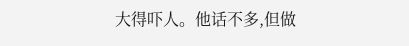大得吓人。他话不多,但做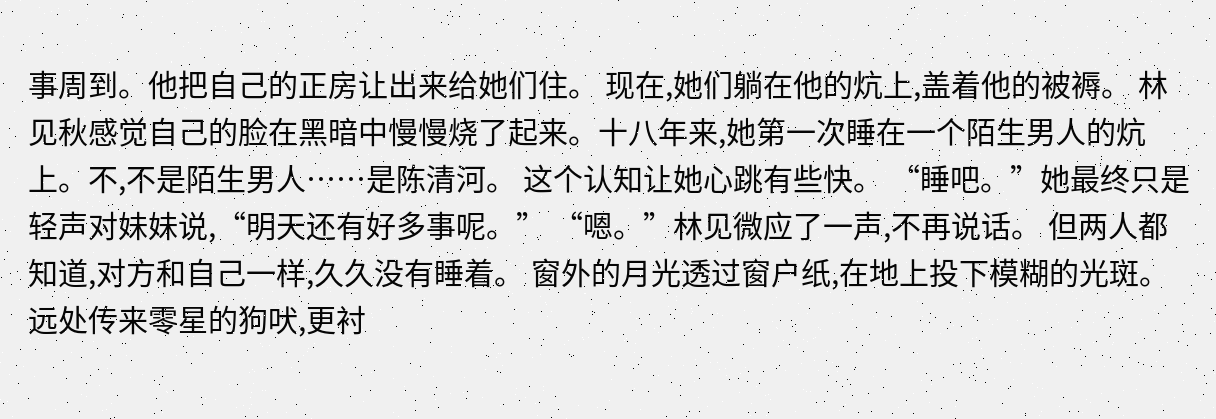事周到。他把自己的正房让出来给她们住。 现在,她们躺在他的炕上,盖着他的被褥。 林见秋感觉自己的脸在黑暗中慢慢烧了起来。十八年来,她第一次睡在一个陌生男人的炕上。不,不是陌生男人……是陈清河。 这个认知让她心跳有些快。 “睡吧。”她最终只是轻声对妹妹说,“明天还有好多事呢。” “嗯。”林见微应了一声,不再说话。 但两人都知道,对方和自己一样,久久没有睡着。 窗外的月光透过窗户纸,在地上投下模糊的光斑。远处传来零星的狗吠,更衬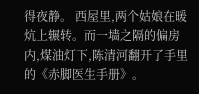得夜静。 西屋里,两个姑娘在暖炕上辗转。而一墙之隔的偏房内,煤油灯下,陈清河翻开了手里的《赤脚医生手册》。